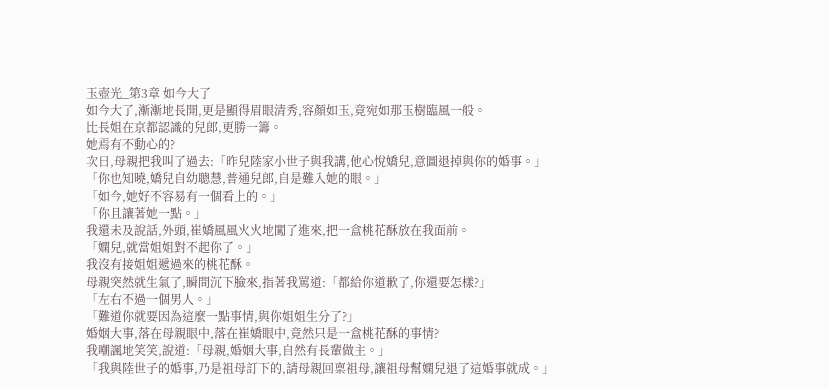玉壺光_第3章 如今大了
如今大了,漸漸地長開,更是顯得眉眼清秀,容顏如玉,竟宛如那玉樹臨風一般。
比長姐在京都認識的兒郎,更勝一籌。
她焉有不動心的?
次日,母親把我叫了過去:「昨兒陸家小世子與我講,他心悅嬌兒,意圖退掉與你的婚事。」
「你也知曉,嬌兒自幼聰慧,普通兒郎,自是難入她的眼。」
「如今,她好不容易有一個看上的。」
「你且讓著她一點。」
我還未及說話,外頭,崔嬌風風火火地闖了進來,把一盒桃花酥放在我面前。
「嫻兒,就當姐姐對不起你了。」
我沒有接姐姐遞過來的桃花酥。
母親突然就生氣了,瞬間沉下臉來,指著我罵道:「都給你道歉了,你還要怎樣?」
「左右不過一個男人。」
「難道你就要因為這麼一點事情,與你姐姐生分了?」
婚姻大事,落在母親眼中,落在崔嬌眼中,竟然只是一盒桃花酥的事情?
我嘲諷地笑笑,說道:「母親,婚姻大事,自然有長輩做主。」
「我與陸世子的婚事,乃是祖母訂下的,請母親回稟祖母,讓祖母幫嫻兒退了這婚事就成。」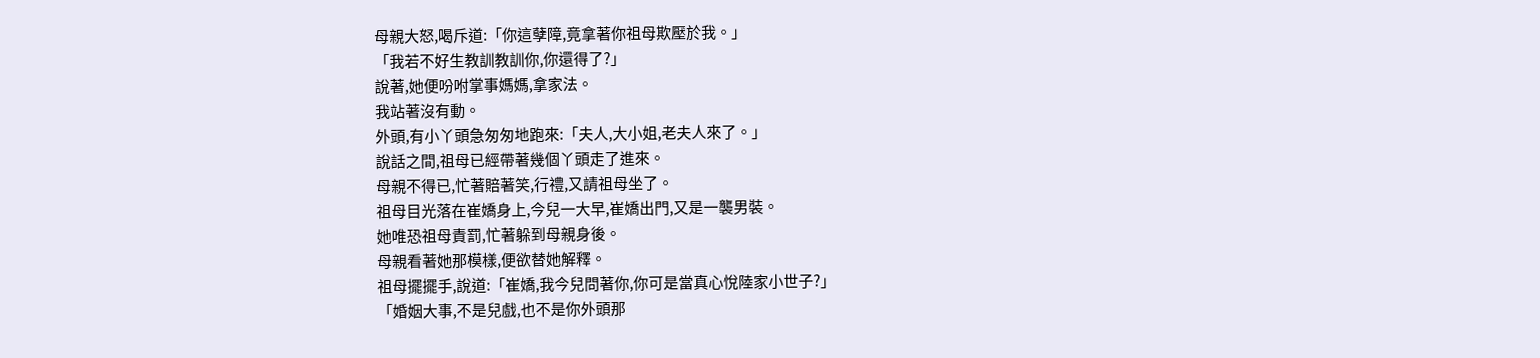母親大怒,喝斥道:「你這孽障,竟拿著你祖母欺壓於我。」
「我若不好生教訓教訓你,你還得了?」
說著,她便吩咐掌事媽媽,拿家法。
我站著沒有動。
外頭,有小丫頭急匆匆地跑來:「夫人,大小姐,老夫人來了。」
說話之間,祖母已經帶著幾個丫頭走了進來。
母親不得已,忙著賠著笑,行禮,又請祖母坐了。
祖母目光落在崔嬌身上,今兒一大早,崔嬌出門,又是一襲男裝。
她唯恐祖母責罰,忙著躲到母親身後。
母親看著她那模樣,便欲替她解釋。
祖母擺擺手,說道:「崔嬌,我今兒問著你,你可是當真心悅陸家小世子?」
「婚姻大事,不是兒戲,也不是你外頭那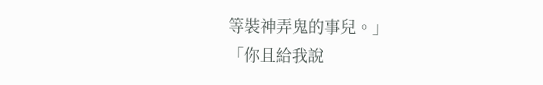等裝神弄鬼的事兒。」
「你且給我說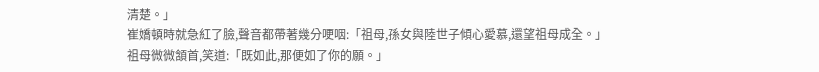清楚。」
崔嬌頓時就急紅了臉,聲音都帶著幾分哽咽:「祖母,孫女與陸世子傾心愛慕,還望祖母成全。」
祖母微微頷首,笑道:「既如此,那便如了你的願。」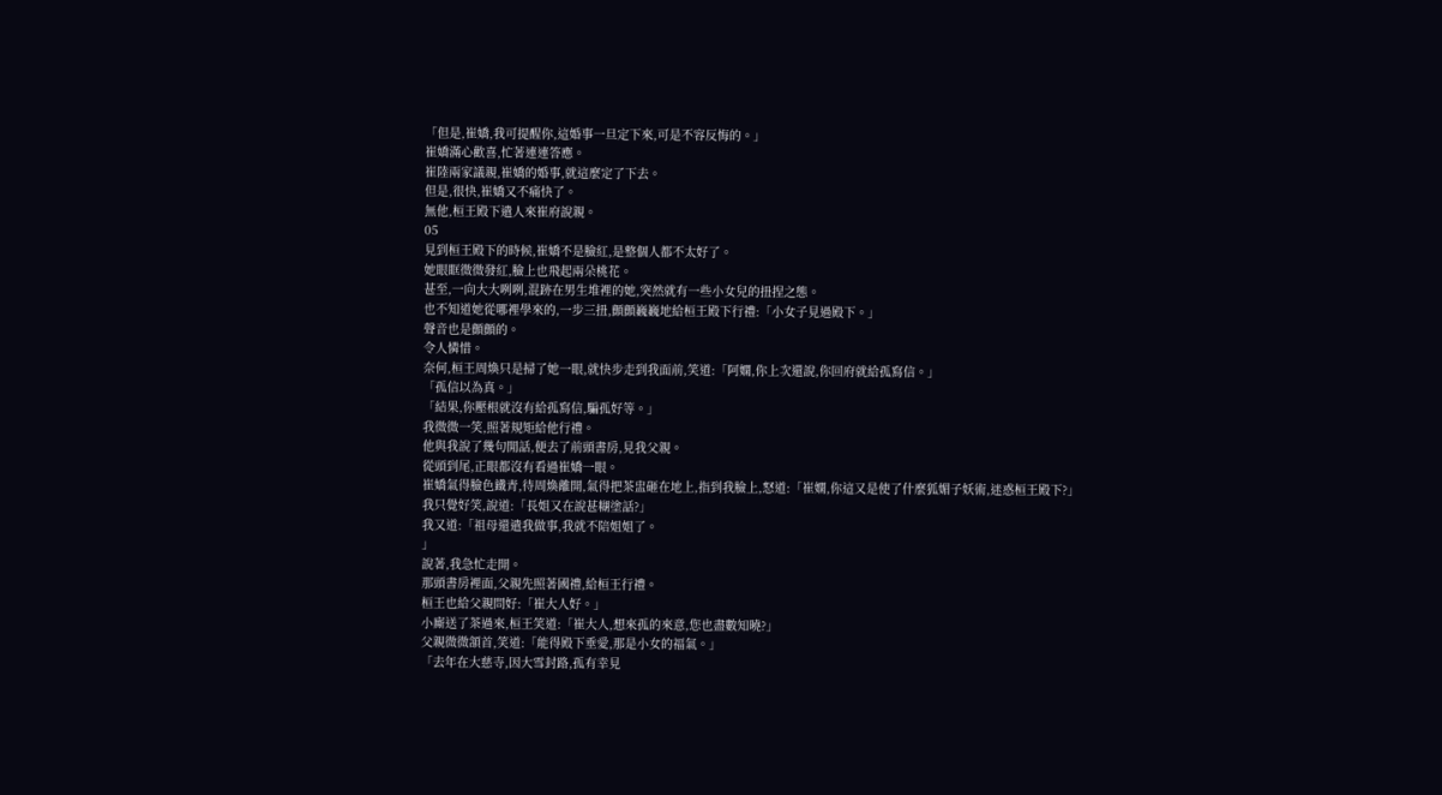「但是,崔嬌,我可提醒你,這婚事一旦定下來,可是不容反悔的。」
崔嬌滿心歡喜,忙著連連答應。
崔陸兩家議親,崔嬌的婚事,就這麼定了下去。
但是,很快,崔嬌又不痛快了。
無他,桓王殿下遣人來崔府說親。
05
見到桓王殿下的時候,崔嬌不是臉紅,是整個人都不太好了。
她眼眶微微發紅,臉上也飛起兩朵桃花。
甚至,一向大大咧咧,混跡在男生堆裡的她,突然就有一些小女兒的扭捏之態。
也不知道她從哪裡學來的,一步三扭,顫顫巍巍地給桓王殿下行禮:「小女子見過殿下。」
聲音也是顫顫的。
令人憐惜。
奈何,桓王周煥只是掃了她一眼,就快步走到我面前,笑道:「阿嫻,你上次還說,你回府就給孤寫信。」
「孤信以為真。」
「結果,你壓根就沒有給孤寫信,騙孤好等。」
我微微一笑,照著規矩給他行禮。
他與我說了幾句閒話,便去了前頭書房,見我父親。
從頭到尾,正眼都沒有看過崔嬌一眼。
崔嬌氣得臉色鐵青,待周煥離開,氣得把茶盅砸在地上,指到我臉上,怒道:「崔嫻,你這又是使了什麼狐媚子妖術,迷惑桓王殿下?」
我只覺好笑,說道:「長姐又在說甚糊塗話?」
我又道:「祖母還遣我做事,我就不陪姐姐了。
」
說著,我急忙走開。
那頭書房裡面,父親先照著國禮,給桓王行禮。
桓王也給父親問好:「崔大人好。」
小廝送了茶過來,桓王笑道:「崔大人,想來孤的來意,您也盡數知曉?」
父親微微頷首,笑道:「能得殿下垂愛,那是小女的福氣。」
「去年在大慈寺,因大雪封路,孤有幸見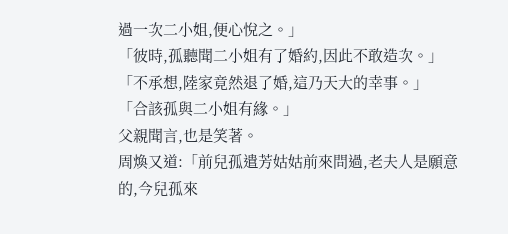過一次二小姐,便心悅之。」
「彼時,孤聽聞二小姐有了婚約,因此不敢造次。」
「不承想,陸家竟然退了婚,這乃天大的幸事。」
「合該孤與二小姐有緣。」
父親聞言,也是笑著。
周煥又道:「前兒孤遣芳姑姑前來問過,老夫人是願意的,今兒孤來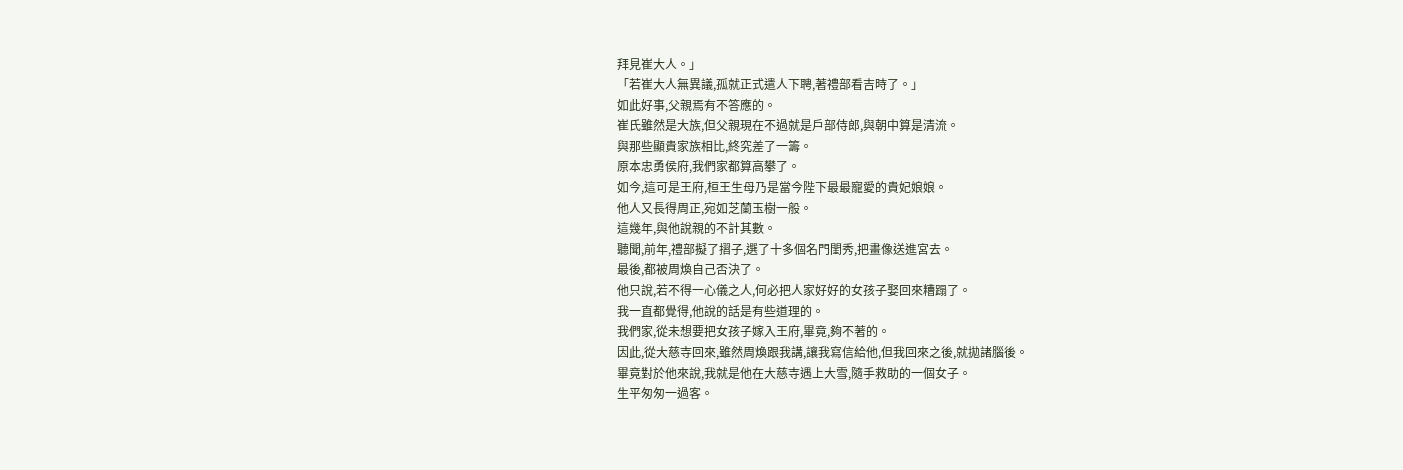拜見崔大人。」
「若崔大人無異議,孤就正式遣人下聘,著禮部看吉時了。」
如此好事,父親焉有不答應的。
崔氏雖然是大族,但父親現在不過就是戶部侍郎,與朝中算是清流。
與那些顯貴家族相比,終究差了一籌。
原本忠勇侯府,我們家都算高攀了。
如今,這可是王府,桓王生母乃是當今陛下最最寵愛的貴妃娘娘。
他人又長得周正,宛如芝蘭玉樹一般。
這幾年,與他說親的不計其數。
聽聞,前年,禮部擬了摺子,選了十多個名門閨秀,把畫像送進宮去。
最後,都被周煥自己否決了。
他只說,若不得一心儀之人,何必把人家好好的女孩子娶回來糟蹋了。
我一直都覺得,他說的話是有些道理的。
我們家,從未想要把女孩子嫁入王府,畢竟,夠不著的。
因此,從大慈寺回來,雖然周煥跟我講,讓我寫信給他,但我回來之後,就拋諸腦後。
畢竟對於他來說,我就是他在大慈寺遇上大雪,隨手救助的一個女子。
生平匆匆一過客。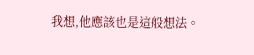我想,他應該也是這般想法。